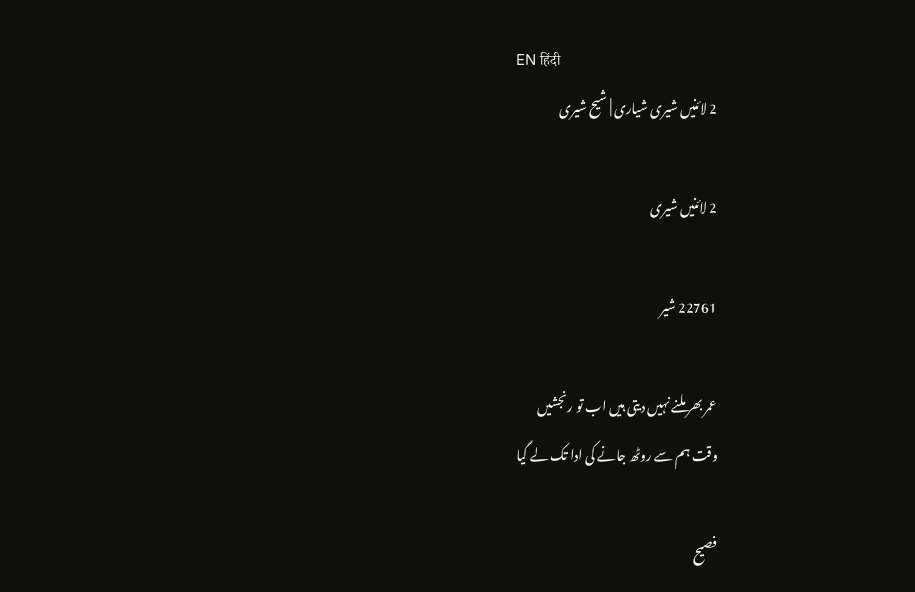EN हिंदी
2 لائنیں شیری شیاری | شیح شیری

2 لائنیں شیری

22761 شیر

عمر بھر ملنے نہیں دیتی ہیں اب تو رنجشیں
وقت ہم سے روٹھ جانے کی ادا تک لے گیا

فصیح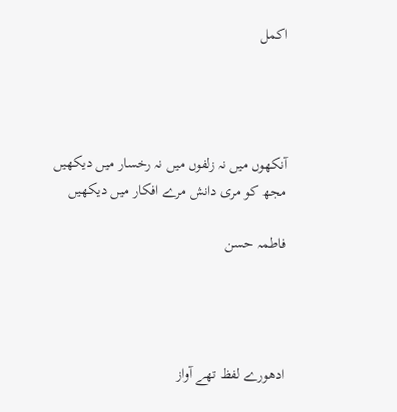اکمل




آنکھوں میں نہ زلفوں میں نہ رخسار میں دیکھیں
مجھ کو مری دانش مرے افکار میں دیکھیں

فاطمہ حسن




ادھورے لفظ تھے آواز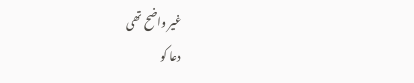غیر واضح تھی
دعا کو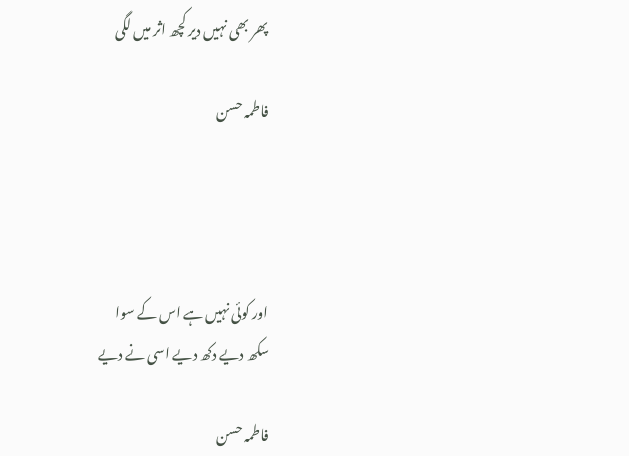پھر بھی نہیں دیر کچھ اثر میں لگی

فاطمہ حسن




اور کوئی نہیں ہے اس کے سوا
سکھ دیے دکھ دیے اسی نے دیے

فاطمہ حسن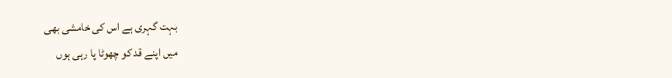بہت گہری ہے اس کی خامشی بھی
میں اپنے قد کو چھوٹا پا رہی ہوں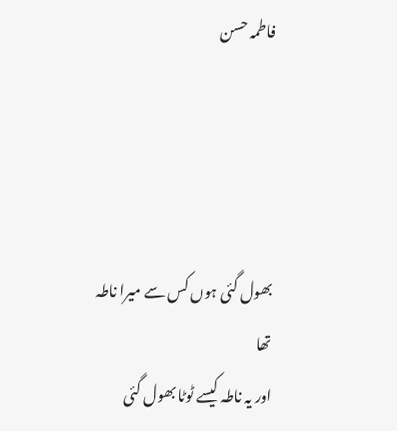فاطمہ حسن




بھول گئی ہوں کس سے میرا ناطہ تھا
اور یہ ناطہ کیسے ٹوٹا بھول گئی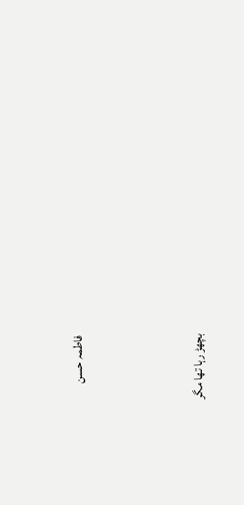فاطمہ حسن




بچھڑ رہا تھا مگر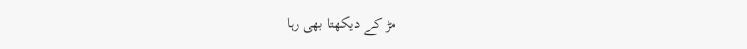مڑ کے دیکھتا بھی رہا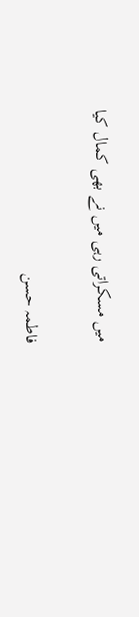میں مسکراتی رہی میں نے بھی کمال کیا

فاطمہ حسن